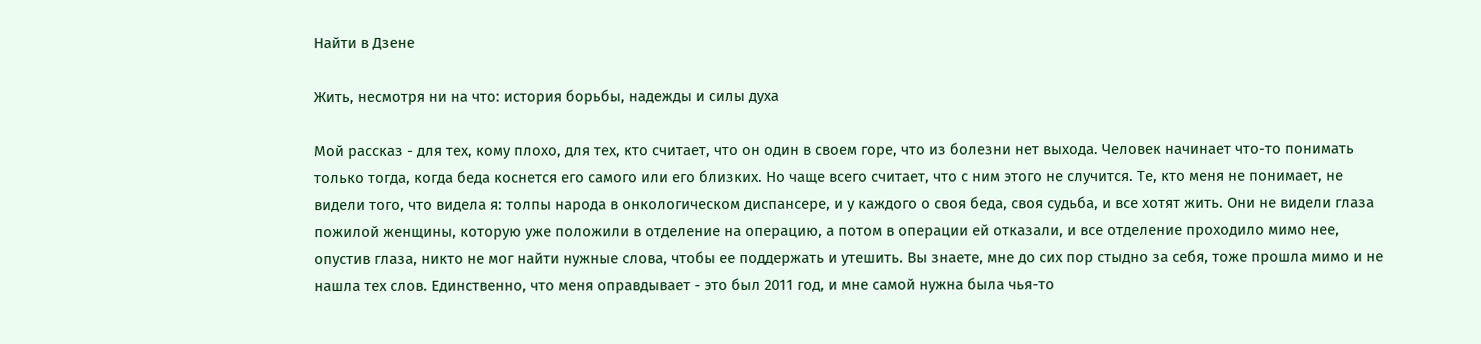Найти в Дзене

Жить, несмотря ни на что: история борьбы, надежды и силы духа

Мой рассказ - для тех, кому плохо, для тех, кто считает, что он один в своем горе, что из болезни нет выхода. Человек начинает что-то понимать только тогда, когда беда коснется его самого или его близких. Но чаще всего считает, что с ним этого не случится. Те, кто меня не понимает, не видели того, что видела я: толпы народа в онкологическом диспансере, и у каждого о своя беда, своя судьба, и все хотят жить. Они не видели глаза пожилой женщины, которую уже положили в отделение на операцию, а потом в операции ей отказали, и все отделение проходило мимо нее, опустив глаза, никто не мог найти нужные слова, чтобы ее поддержать и утешить. Вы знаете, мне до сих пор стыдно за себя, тоже прошла мимо и не нашла тех слов. Единственно, что меня оправдывает - это был 2011 год, и мне самой нужна была чья-то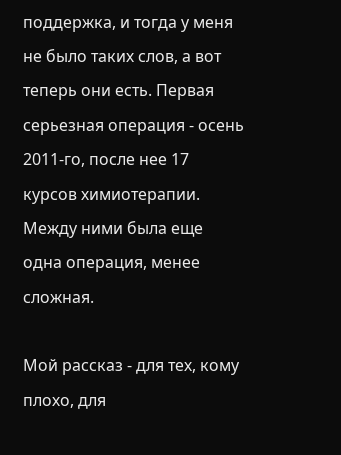поддержка, и тогда у меня не было таких слов, а вот теперь они есть. Первая серьезная операция - осень 2011-го, после нее 17 курсов химиотерапии. Между ними была еще одна операция, менее сложная.

Мой рассказ - для тех, кому плохо, для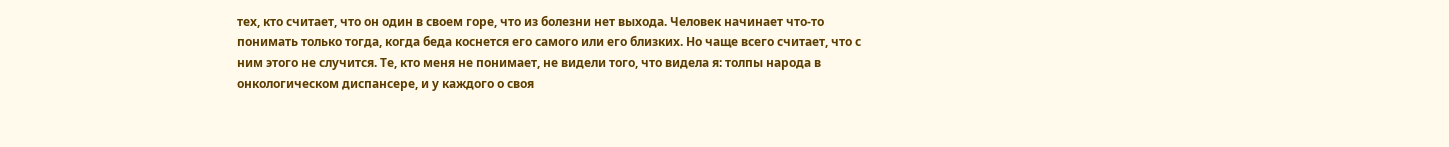тех, кто считает, что он один в своем горе, что из болезни нет выхода. Человек начинает что-то понимать только тогда, когда беда коснется его самого или его близких. Но чаще всего считает, что с ним этого не случится. Те, кто меня не понимает, не видели того, что видела я: толпы народа в онкологическом диспансере, и у каждого о своя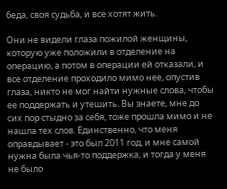беда, своя судьба, и все хотят жить.

Они не видели глаза пожилой женщины, которую уже положили в отделение на операцию, а потом в операции ей отказали, и все отделение проходило мимо нее, опустив глаза, никто не мог найти нужные слова, чтобы ее поддержать и утешить. Вы знаете, мне до сих пор стыдно за себя, тоже прошла мимо и не нашла тех слов. Единственно, что меня оправдывает - это был 2011 год, и мне самой нужна была чья-то поддержка, и тогда у меня не было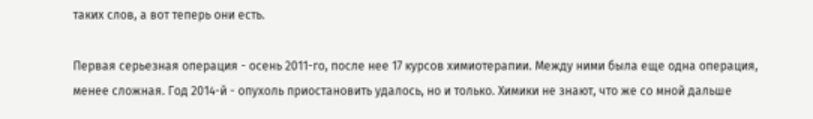таких слов, а вот теперь они есть.

Первая серьезная операция - осень 2011-го, после нее 17 курсов химиотерапии. Между ними была еще одна операция, менее сложная. Год 2014-й - опухоль приостановить удалось, но и только. Химики не знают, что же со мной дальше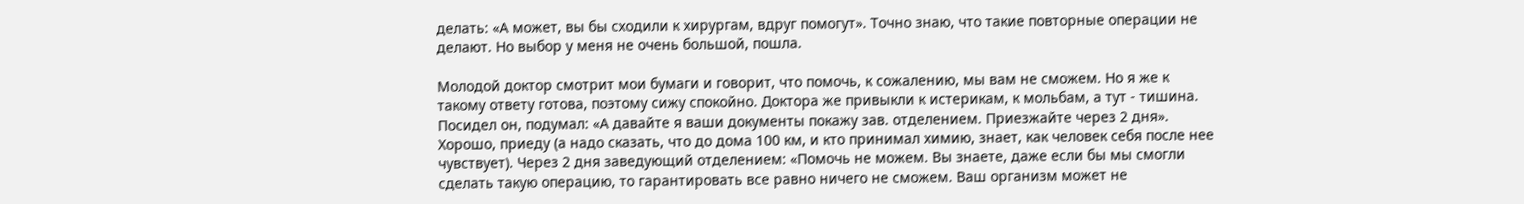делать: «А может, вы бы сходили к хирургам, вдруг помогут». Точно знаю, что такие повторные операции не делают. Но выбор у меня не очень большой, пошла.

Молодой доктор смотрит мои бумаги и говорит, что помочь, к сожалению, мы вам не сможем. Но я же к такому ответу готова, поэтому сижу спокойно. Доктора же привыкли к истерикам, к мольбам, а тут - тишина. Посидел он, подумал: «А давайте я ваши документы покажу зав. отделением. Приезжайте через 2 дня». Хорошо, приеду (а надо сказать, что до дома 100 км, и кто принимал химию, знает, как человек себя после нее чувствует). Через 2 дня заведующий отделением: «Помочь не можем. Вы знаете, даже если бы мы смогли сделать такую операцию, то гарантировать все равно ничего не сможем. Ваш организм может не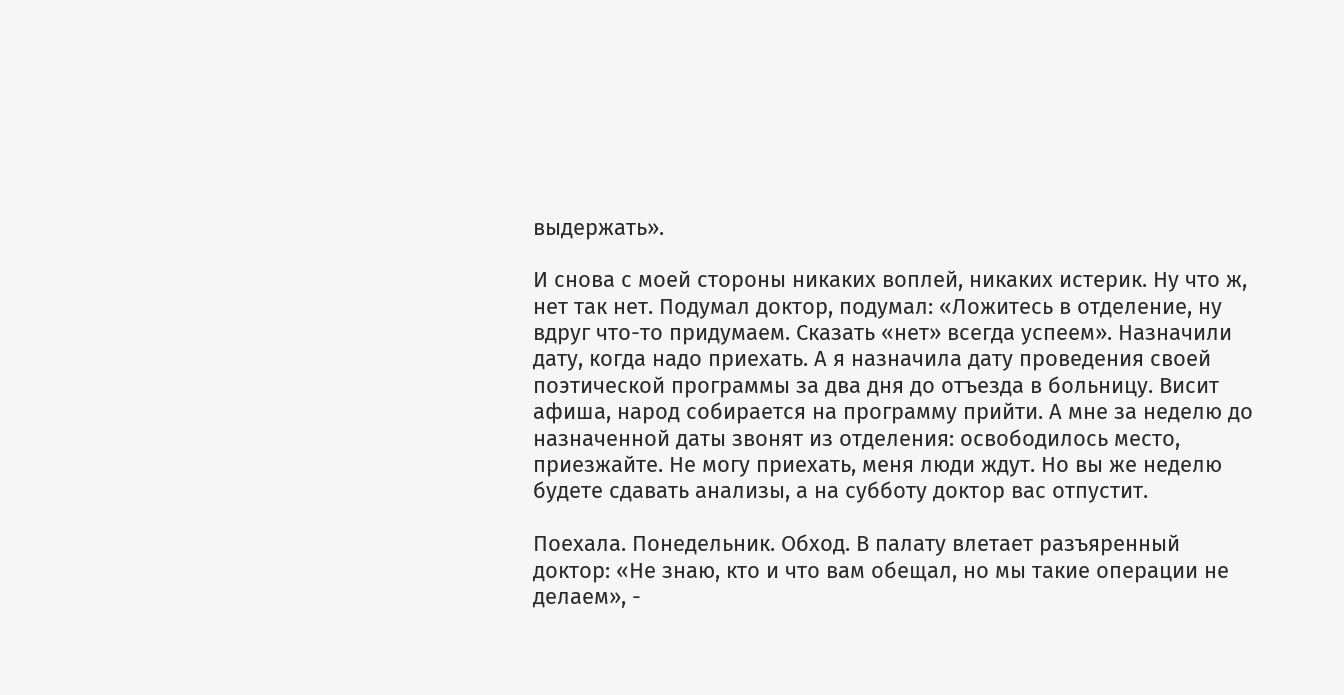выдержать».

И снова с моей стороны никаких воплей, никаких истерик. Ну что ж, нет так нет. Подумал доктор, подумал: «Ложитесь в отделение, ну вдруг что-то придумаем. Сказать «нет» всегда успеем». Назначили дату, когда надо приехать. А я назначила дату проведения своей поэтической программы за два дня до отъезда в больницу. Висит афиша, народ собирается на программу прийти. А мне за неделю до назначенной даты звонят из отделения: освободилось место, приезжайте. Не могу приехать, меня люди ждут. Но вы же неделю будете сдавать анализы, а на субботу доктор вас отпустит.

Поехала. Понедельник. Обход. В палату влетает разъяренный доктор: «Не знаю, кто и что вам обещал, но мы такие операции не делаем», -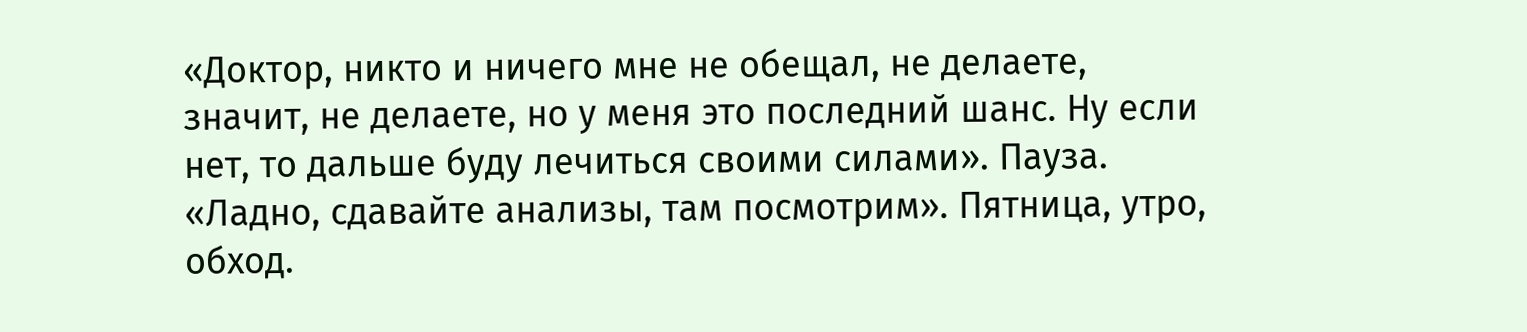«Доктор, никто и ничего мне не обещал, не делаете, значит, не делаете, но у меня это последний шанс. Ну если нет, то дальше буду лечиться своими силами». Пауза. «Ладно, сдавайте анализы, там посмотрим». Пятница, утро, обход.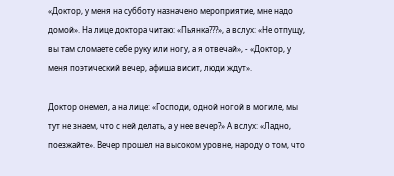«Доктор, у меня на субботу назначено мероприятие, мне надо домой». На лице доктора читаю: «Пьянка???», а вслух: «Не отпущу, вы там сломаете себе руку или ногу, а я отвечай», - «Доктор, у меня поэтический вечер, афиша висит, люди ждут».

Доктор онемел, а на лице: «Господи, одной ногой в могиле, мы тут не знаем, что с ней делать, а у нее вечер?» А вслух: «Ладно, поезжайте». Вечер прошел на высоком уровне, народу о том, что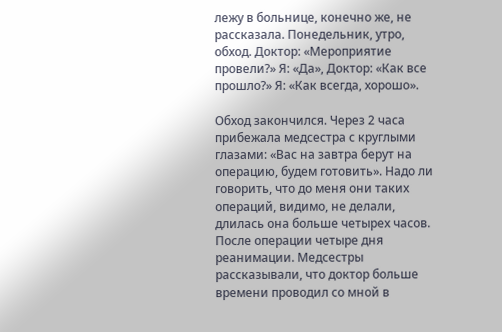лежу в больнице, конечно же, не рассказала. Понедельник, утро, обход. Доктор: «Мероприятие провели?» Я: «Да», Доктор: «Как все прошло?» Я: «Как всегда, хорошо».

Обход закончился. Через 2 часа прибежала медсестра с круглыми глазами: «Вас на завтра берут на операцию, будем готовить». Надо ли говорить, что до меня они таких операций, видимо, не делали, длилась она больше четырех часов. После операции четыре дня реанимации. Медсестры рассказывали, что доктор больше времени проводил со мной в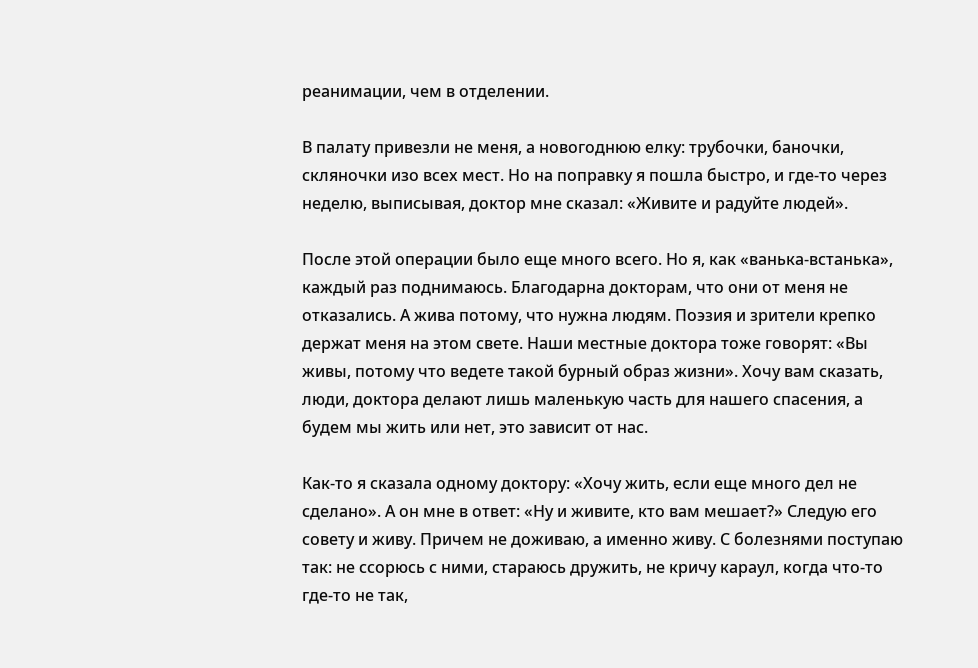реанимации, чем в отделении.

В палату привезли не меня, а новогоднюю елку: трубочки, баночки, скляночки изо всех мест. Но на поправку я пошла быстро, и где-то через неделю, выписывая, доктор мне сказал: «Живите и радуйте людей».

После этой операции было еще много всего. Но я, как «ванька-встанька», каждый раз поднимаюсь. Благодарна докторам, что они от меня не отказались. А жива потому, что нужна людям. Поэзия и зрители крепко держат меня на этом свете. Наши местные доктора тоже говорят: «Вы живы, потому что ведете такой бурный образ жизни». Хочу вам сказать, люди, доктора делают лишь маленькую часть для нашего спасения, а будем мы жить или нет, это зависит от нас.

Как-то я сказала одному доктору: «Хочу жить, если еще много дел не сделано». А он мне в ответ: «Ну и живите, кто вам мешает?» Следую его совету и живу. Причем не доживаю, а именно живу. С болезнями поступаю так: не ссорюсь с ними, стараюсь дружить, не кричу караул, когда что-то где-то не так,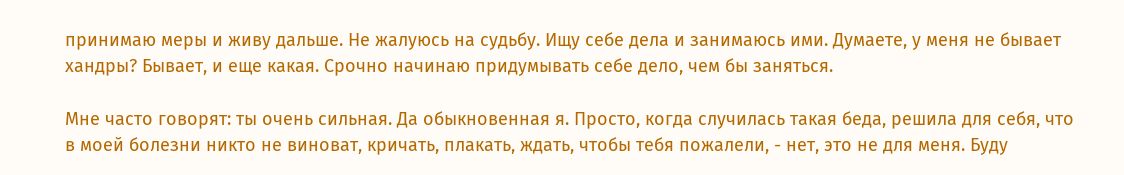принимаю меры и живу дальше. Не жалуюсь на судьбу. Ищу себе дела и занимаюсь ими. Думаете, у меня не бывает хандры? Бывает, и еще какая. Срочно начинаю придумывать себе дело, чем бы заняться.

Мне часто говорят: ты очень сильная. Да обыкновенная я. Просто, когда случилась такая беда, решила для себя, что в моей болезни никто не виноват, кричать, плакать, ждать, чтобы тебя пожалели, - нет, это не для меня. Буду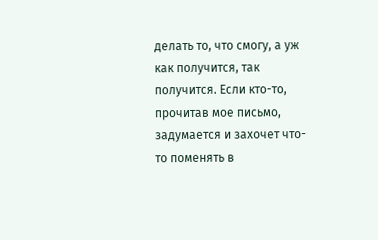делать то, что смогу, а уж как получится, так получится. Если кто-то, прочитав мое письмо, задумается и захочет что-то поменять в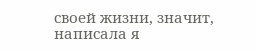своей жизни, значит, написала я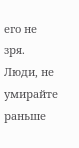его не зря. Люди, не умирайте раньше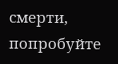смерти, попробуйте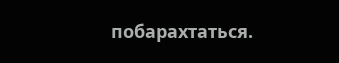побарахтаться.